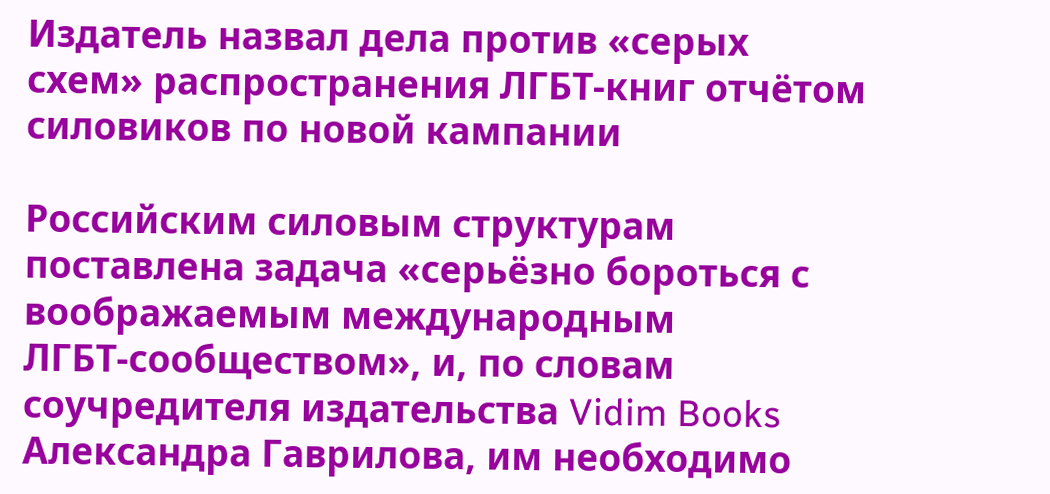Издатель назвал дела против «серых схем» распространения ЛГБТ‑книг отчётом силовиков по новой кампании

Российским силовым структурам поставлена задача «серьёзно бороться с воображаемым международным ЛГБТ‑сообществом», и, по словам соучредителя издательства Vidim Books Александра Гаврилова, им необходимо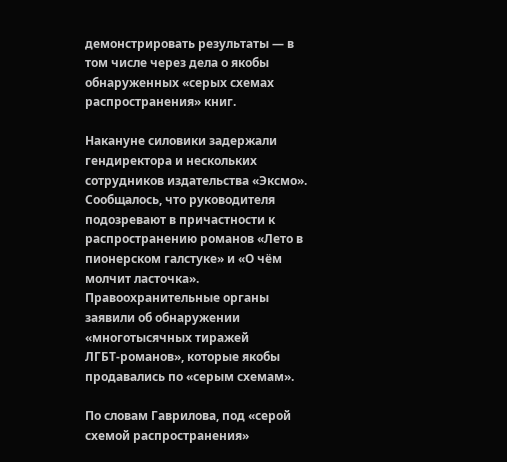демонстрировать результаты — в том числе через дела о якобы обнаруженных «серых схемах распространения» книг.

Накануне силовики задержали гендиректора и нескольких сотрудников издательства «Эксмо». Сообщалось, что руководителя подозревают в причастности к распространению романов «Лето в пионерском галстуке» и «О чём молчит ласточка». Правоохранительные органы заявили об обнаружении «многотысячных тиражей ЛГБТ‑романов», которые якобы продавались по «серым схемам».

По словам Гаврилова, под «серой схемой распространения»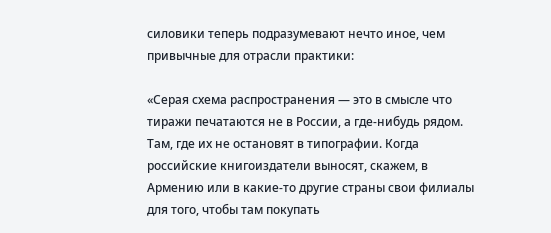силовики теперь подразумевают нечто иное, чем привычные для отрасли практики:

«Серая схема распространения — это в смысле что тиражи печатаются не в России, а где‑нибудь рядом. Там, где их не остановят в типографии. Когда российские книгоиздатели выносят, скажем, в Армению или в какие‑то другие страны свои филиалы для того, чтобы там покупать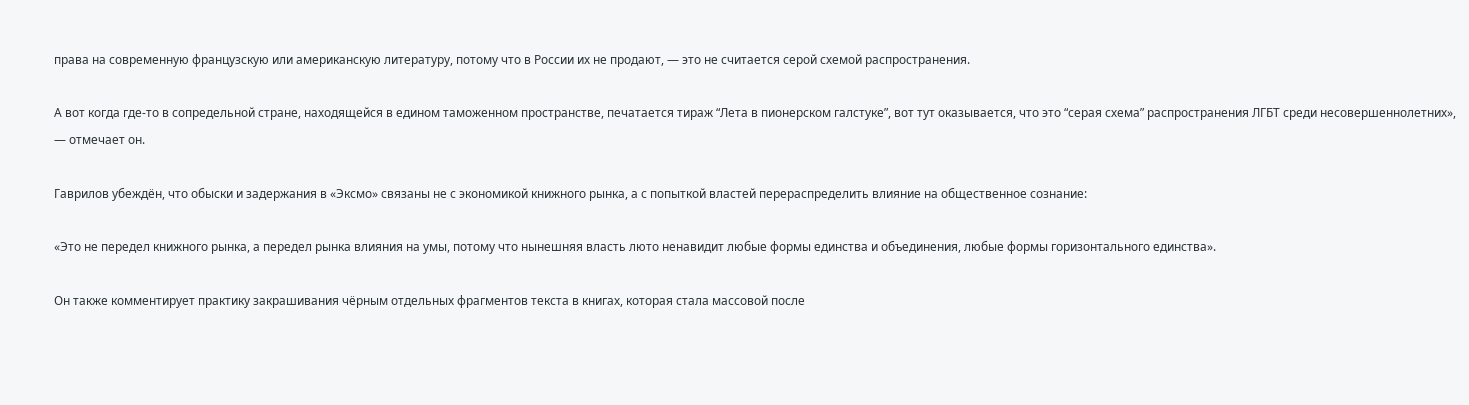права на современную французскую или американскую литературу, потому что в России их не продают, — это не считается серой схемой распространения.

А вот когда где‑то в сопредельной стране, находящейся в едином таможенном пространстве, печатается тираж “Лета в пионерском галстуке”, вот тут оказывается, что это “серая схема” распространения ЛГБТ среди несовершеннолетних», — отмечает он.

Гаврилов убеждён, что обыски и задержания в «Эксмо» связаны не с экономикой книжного рынка, а с попыткой властей перераспределить влияние на общественное сознание:

«Это не передел книжного рынка, а передел рынка влияния на умы, потому что нынешняя власть люто ненавидит любые формы единства и объединения, любые формы горизонтального единства».

Он также комментирует практику закрашивания чёрным отдельных фрагментов текста в книгах, которая стала массовой после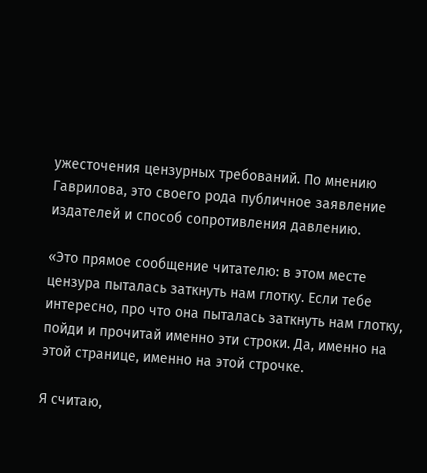ужесточения цензурных требований. По мнению Гаврилова, это своего рода публичное заявление издателей и способ сопротивления давлению.

«Это прямое сообщение читателю: в этом месте цензура пыталась заткнуть нам глотку. Если тебе интересно, про что она пыталась заткнуть нам глотку, пойди и прочитай именно эти строки. Да, именно на этой странице, именно на этой строчке.

Я считаю,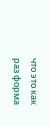что это как раз форма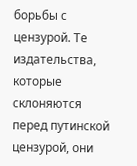борьбы с цензурой. Те издательства, которые склоняются перед путинской цензурой, они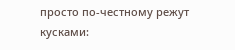просто по‑честному режут кусками: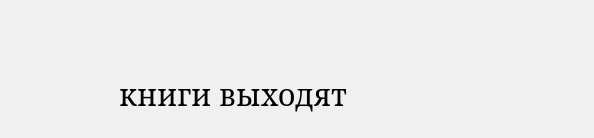книги выходят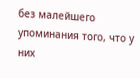без малейшего упоминания того, что у них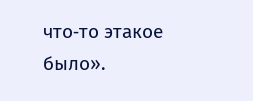что‑то этакое было».